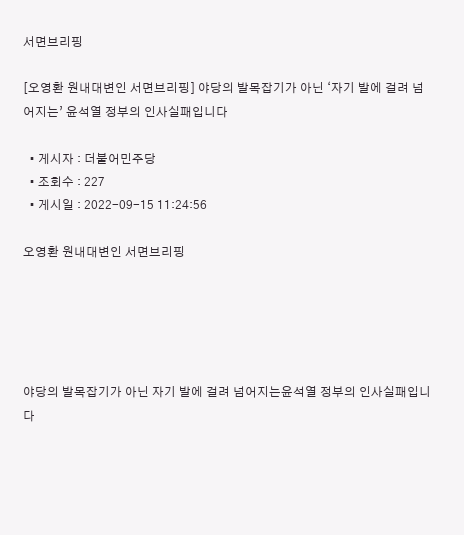서면브리핑

[오영환 원내대변인 서면브리핑] 야당의 발목잡기가 아닌 ‘자기 발에 걸려 넘어지는’ 윤석열 정부의 인사실패입니다

  • 게시자 : 더불어민주당
  • 조회수 : 227
  • 게시일 : 2022-09-15 11:24:56

오영환 원내대변인 서면브리핑





야당의 발목잡기가 아닌 자기 발에 걸려 넘어지는윤석열 정부의 인사실패입니다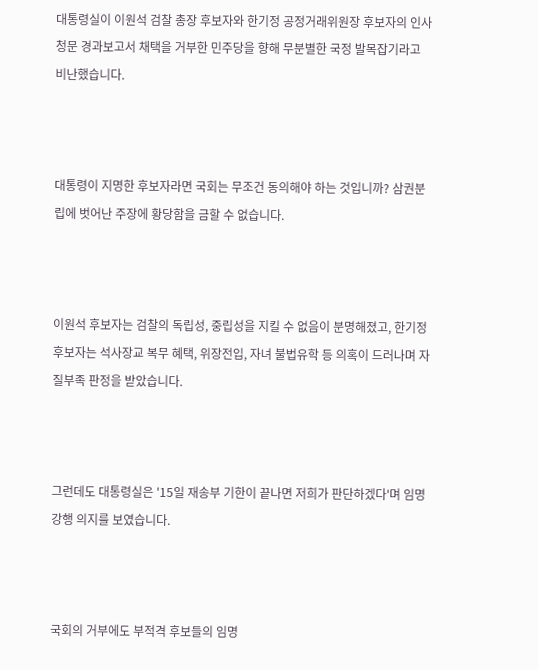대통령실이 이원석 검찰 총장 후보자와 한기정 공정거래위원장 후보자의 인사청문 경과보고서 채택을 거부한 민주당을 향해 무분별한 국정 발목잡기라고 비난했습니다.



대통령이 지명한 후보자라면 국회는 무조건 동의해야 하는 것입니까? 삼권분립에 벗어난 주장에 황당함을 금할 수 없습니다.



이원석 후보자는 검찰의 독립성, 중립성을 지킬 수 없음이 분명해졌고, 한기정 후보자는 석사장교 복무 혜택, 위장전입, 자녀 불법유학 등 의혹이 드러나며 자질부족 판정을 받았습니다.



그런데도 대통령실은 '15일 재송부 기한이 끝나면 저희가 판단하겠다'며 임명 강행 의지를 보였습니다.



국회의 거부에도 부적격 후보들의 임명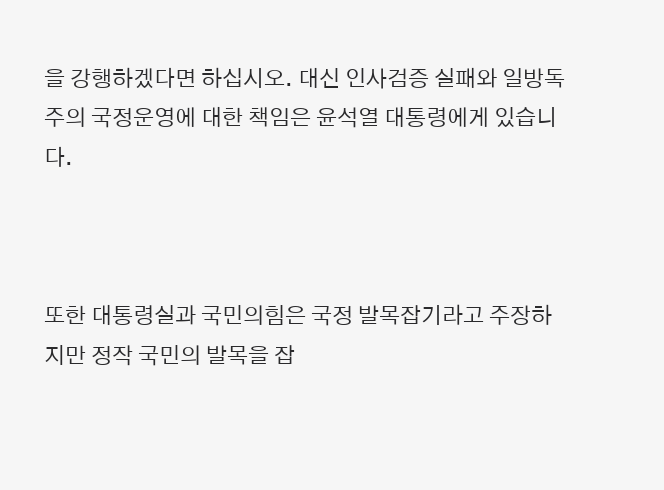을 강행하겠다면 하십시오. 대신 인사검증 실패와 일방독주의 국정운영에 대한 책임은 윤석열 대통령에게 있습니다.



또한 대통령실과 국민의힘은 국정 발목잡기라고 주장하지만 정작 국민의 발목을 잡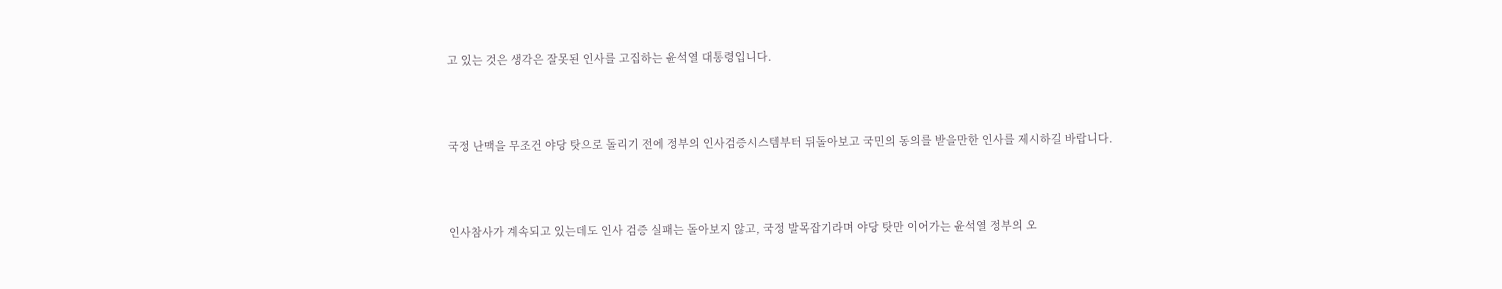고 있는 것은 생각은 잘못된 인사를 고집하는 윤석열 대통령입니다.



국정 난맥을 무조건 야당 탓으로 돌리기 전에 정부의 인사검증시스템부터 뒤돌아보고 국민의 동의를 받을만한 인사를 제시하길 바랍니다.



인사참사가 계속되고 있는데도 인사 검증 실패는 돌아보지 않고, 국정 발목잡기라며 야당 탓만 이어가는 윤석열 정부의 오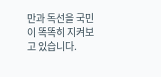만과 독선을 국민이 똑똑히 지켜보고 있습니다.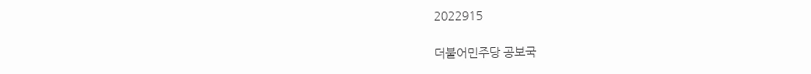2022915

더불어민주당 공보국